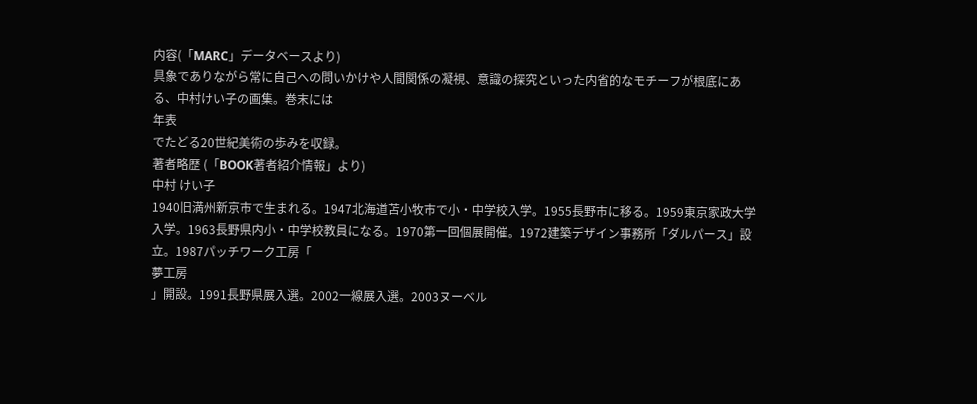内容(「MARC」データベースより)
具象でありながら常に自己への問いかけや人間関係の凝視、意識の探究といった内省的なモチーフが根底にある、中村けい子の画集。巻末には
年表
でたどる20世紀美術の歩みを収録。
著者略歴 (「BOOK著者紹介情報」より)
中村 けい子
1940旧満州新京市で生まれる。1947北海道苫小牧市で小・中学校入学。1955長野市に移る。1959東京家政大学入学。1963長野県内小・中学校教員になる。1970第一回個展開催。1972建築デザイン事務所「ダルパース」設立。1987パッチワーク工房「
夢工房
」開設。1991長野県展入選。2002一線展入選。2003ヌーベル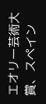エオリー芸術大賞、スペイン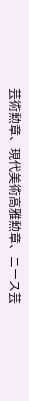芸術勲章、現代美術高雅勲章、ニース芸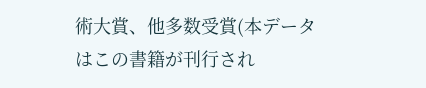術大賞、他多数受賞(本データはこの書籍が刊行され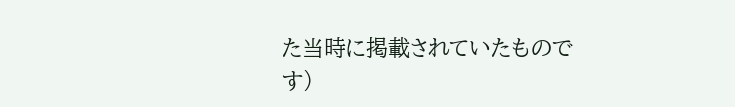た当時に掲載されていたものです)